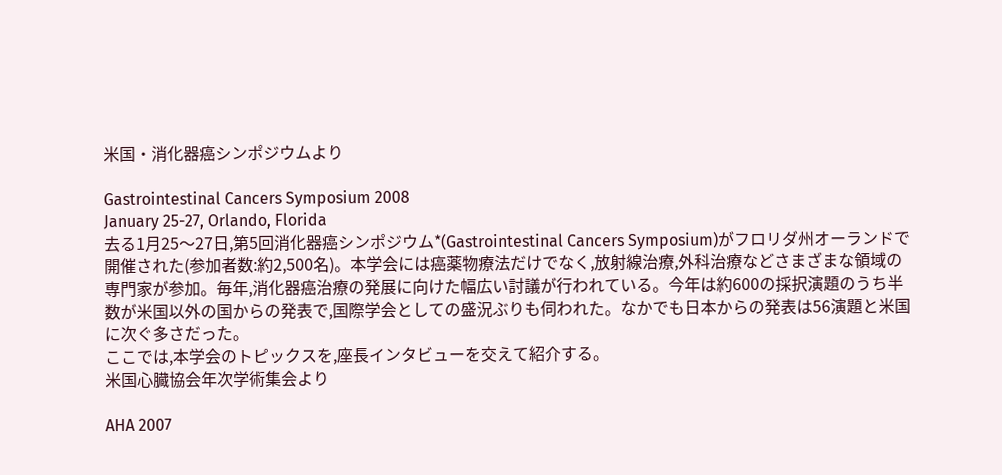米国・消化器癌シンポジウムより

Gastrointestinal Cancers Symposium 2008
January 25-27, Orlando, Florida
去る1月25〜27日,第5回消化器癌シンポジウム*(Gastrointestinal Cancers Symposium)がフロリダ州オーランドで開催された(参加者数:約2,500名)。本学会には癌薬物療法だけでなく,放射線治療,外科治療などさまざまな領域の専門家が参加。毎年,消化器癌治療の発展に向けた幅広い討議が行われている。今年は約600の採択演題のうち半数が米国以外の国からの発表で,国際学会としての盛況ぶりも伺われた。なかでも日本からの発表は56演題と米国に次ぐ多さだった。
ここでは,本学会のトピックスを,座長インタビューを交えて紹介する。
米国心臓協会年次学術集会より

AHA 2007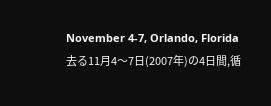November 4-7, Orlando, Florida
去る11月4〜7日(2007年)の4日間,循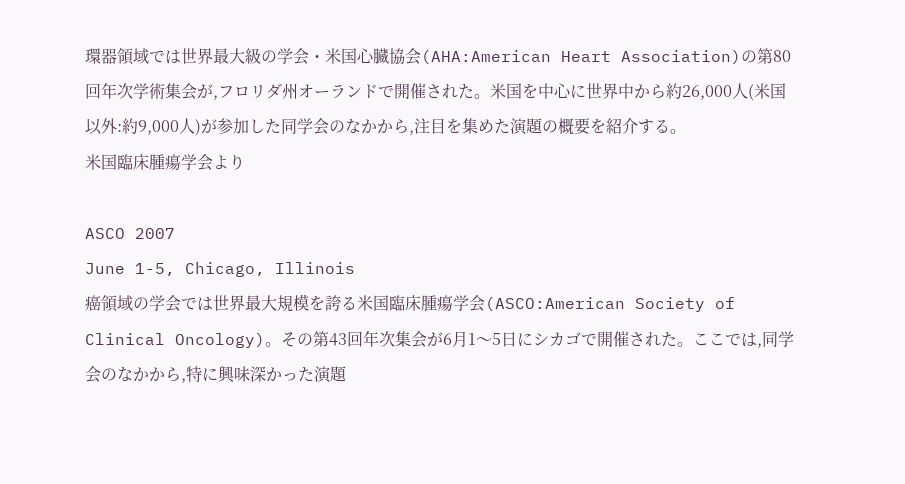環器領域では世界最大級の学会・米国心臓協会(AHA:American Heart Association)の第80回年次学術集会が,フロリダ州オーランドで開催された。米国を中心に世界中から約26,000人(米国以外:約9,000人)が参加した同学会のなかから,注目を集めた演題の概要を紹介する。
米国臨床腫瘍学会より

ASCO 2007
June 1-5, Chicago, Illinois
癌領域の学会では世界最大規模を誇る米国臨床腫瘍学会(ASCO:American Society of Clinical Oncology)。その第43回年次集会が6月1〜5日にシカゴで開催された。ここでは,同学会のなかから,特に興味深かった演題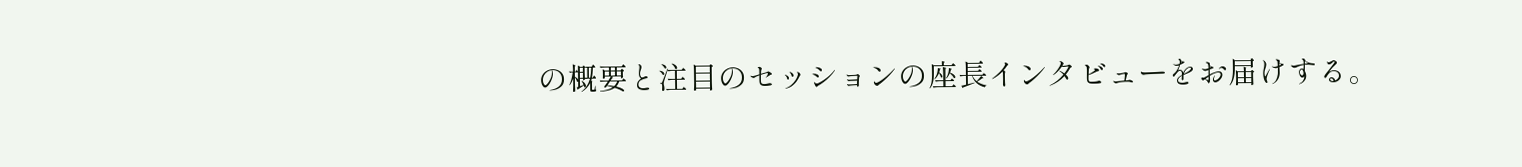の概要と注目のセッションの座長インタビューをお届けする。